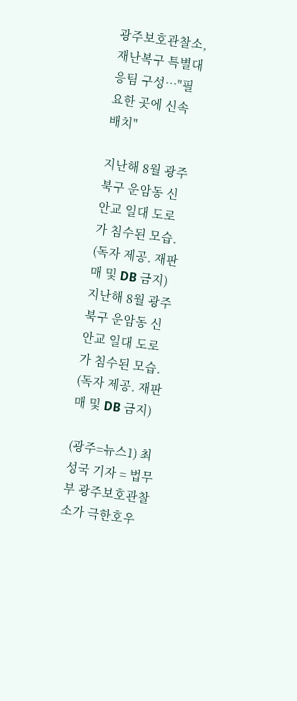광주보호관찰소, 재난복구 특별대응팀 구성…"필요한 곳에 신속 배치"

지난해 8월 광주 북구 운암동 신안교 일대 도로가 침수된 모습. (독자 제공. 재판매 및 DB 금지)
지난해 8월 광주 북구 운암동 신안교 일대 도로가 침수된 모습. (독자 제공. 재판매 및 DB 금지)

(광주=뉴스1) 최성국 기자 = 법무부 광주보호관찰소가 극한호우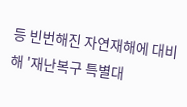등 빈번해진 자연재해에 대비해 '재난복구 특별대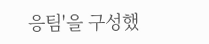응팀'을 구성했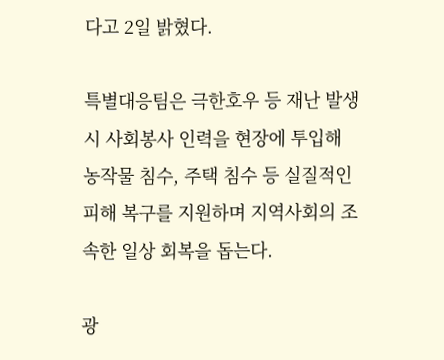다고 2일 밝혔다.

특별대응팀은 극한호우 등 재난 발생 시 사회봉사 인력을 현장에 투입해 농작물 침수, 주택 침수 등 실질적인 피해 복구를 지원하며 지역사회의 조속한 일상 회복을 돕는다.

광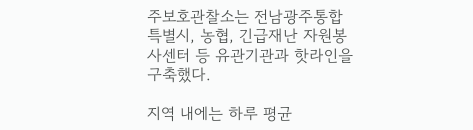주보호관찰소는 전남광주통합특별시, 농협, 긴급재난 자원봉사센터 등 유관기관과 핫라인을 구축했다.

지역 내에는 하루 평균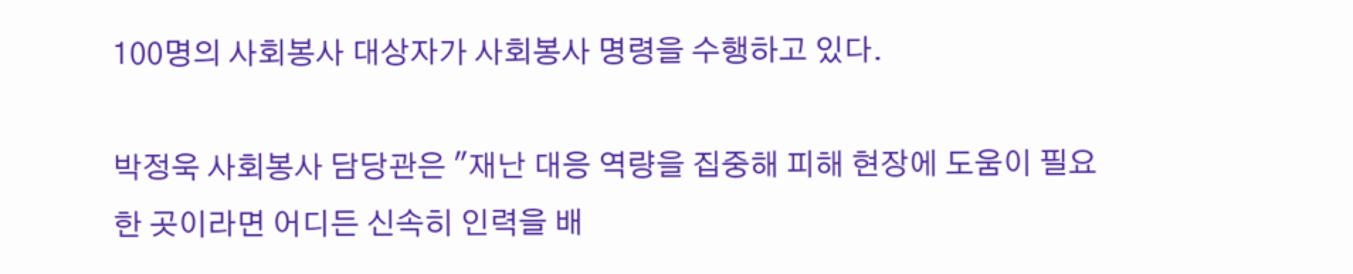100명의 사회봉사 대상자가 사회봉사 명령을 수행하고 있다.

박정욱 사회봉사 담당관은 "재난 대응 역량을 집중해 피해 현장에 도움이 필요한 곳이라면 어디든 신속히 인력을 배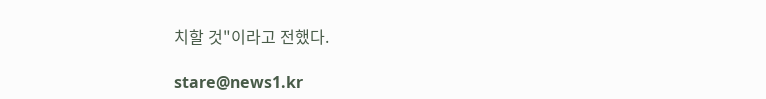치할 것"이라고 전했다.

stare@news1.kr